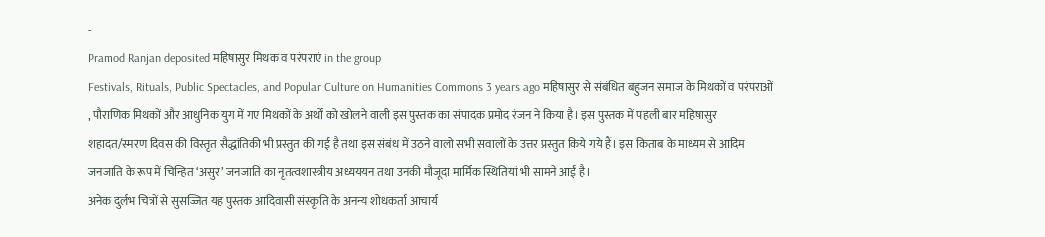-
Pramod Ranjan deposited महिषासुर मिथक व परंपराएं in the group
Festivals, Rituals, Public Spectacles, and Popular Culture on Humanities Commons 3 years ago महिषासुर से संबंधित बहुजन समाज के मिथकों व परंपराओं , पौराणिक मिथकों और आधुनिक युग में गए मिथकों के अर्थों को खोलने वाली इस पुस्तक का संपादक प्रमोद रंजन ने किया है। इस पुस्तक में पहली बार महिषासुर शहादत/स्मरण दिवस की विस्तृत सैद्धांतिकी भी प्रस्तुत की गई है तथा इस संबंध में उठने वालो सभी सवालों के उत्तर प्रस्तुत किये गये हैं। इस किताब के माध्यम से आदिम जनजाति के रूप में चिन्हित ‘असुर’ जनजाति का नृतत्वशास्त्रीय अध्यययन तथा उनकी मौजूदा मार्मिक स्थितियां भी सामने आईं है।
अनेक दुर्लभ चित्रों से सुसज्जित यह पुस्तक आदिवासी संस्कृति के अनन्य शोधकर्ता आचार्य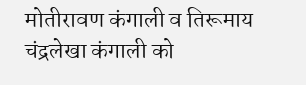मोतीरावण कंगाली व तिरूमाय चंद्रलेखा कंगाली को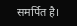समर्पित है।